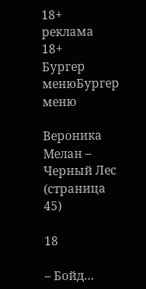18+
реклама
18+
Бургер менюБургер меню

Вероника Мелан – Черный Лес (страница 45)

18

– Бойд…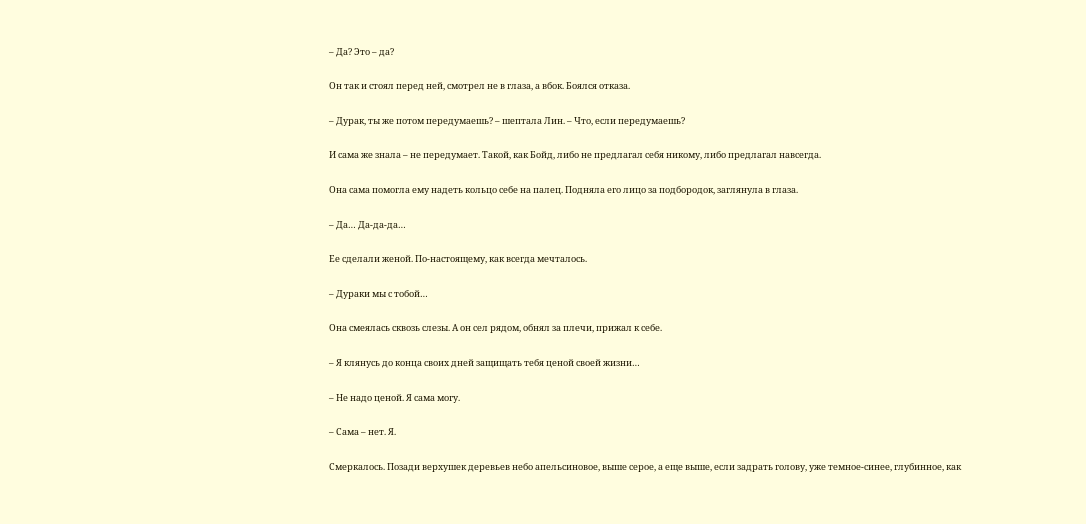– Да? Это – да?

Он так и стоял перед ней, смотрел не в глаза, а вбок. Боялся отказа.

– Дурак, ты же потом передумаешь? – шептала Лин. – Что, если передумаешь?

И сама же знала – не передумает. Такой, как Бойд, либо не предлагал себя никому, либо предлагал навсегда.

Она сама помогла ему надеть кольцо себе на палец. Подняла его лицо за подбородок, заглянула в глаза.

– Да… Да-да-да…

Ее сделали женой. По-настоящему, как всегда мечталось.

– Дураки мы с тобой…

Она смеялась сквозь слезы. А он сел рядом, обнял за плечи, прижал к себе.

– Я клянусь до конца своих дней защищать тебя ценой своей жизни…

– Не надо ценой. Я сама могу.

– Сама – нет. Я.

Смеркалось. Позади верхушек деревьев небо апельсиновое, выше серое, а еще выше, если задрать голову, уже темное-синее, глубинное, как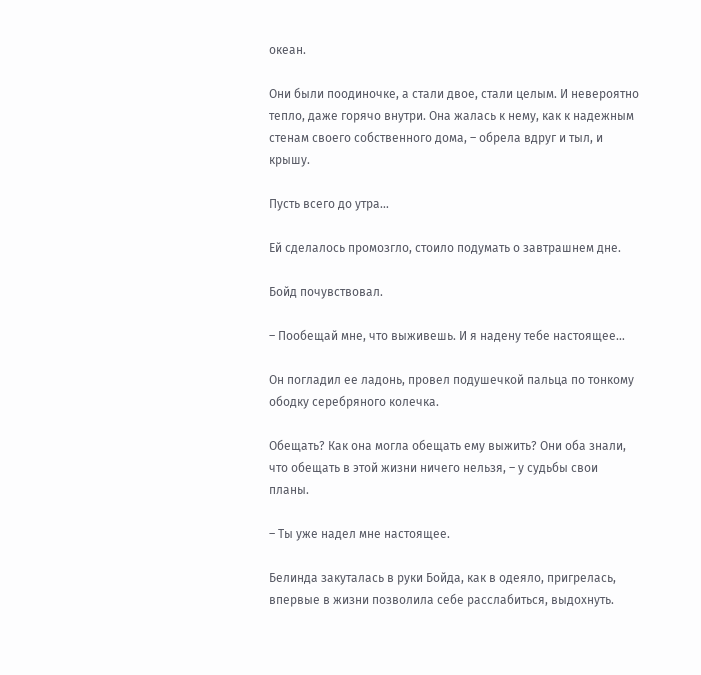океан.

Они были поодиночке, а стали двое, стали целым. И невероятно тепло, даже горячо внутри. Она жалась к нему, как к надежным стенам своего собственного дома, – обрела вдруг и тыл, и крышу.

Пусть всего до утра…

Ей сделалось промозгло, стоило подумать о завтрашнем дне.

Бойд почувствовал.

– Пообещай мне, что выживешь. И я надену тебе настоящее…

Он погладил ее ладонь, провел подушечкой пальца по тонкому ободку серебряного колечка.

Обещать? Как она могла обещать ему выжить? Они оба знали, что обещать в этой жизни ничего нельзя, – у судьбы свои планы.

– Ты уже надел мне настоящее.

Белинда закуталась в руки Бойда, как в одеяло, пригрелась, впервые в жизни позволила себе расслабиться, выдохнуть.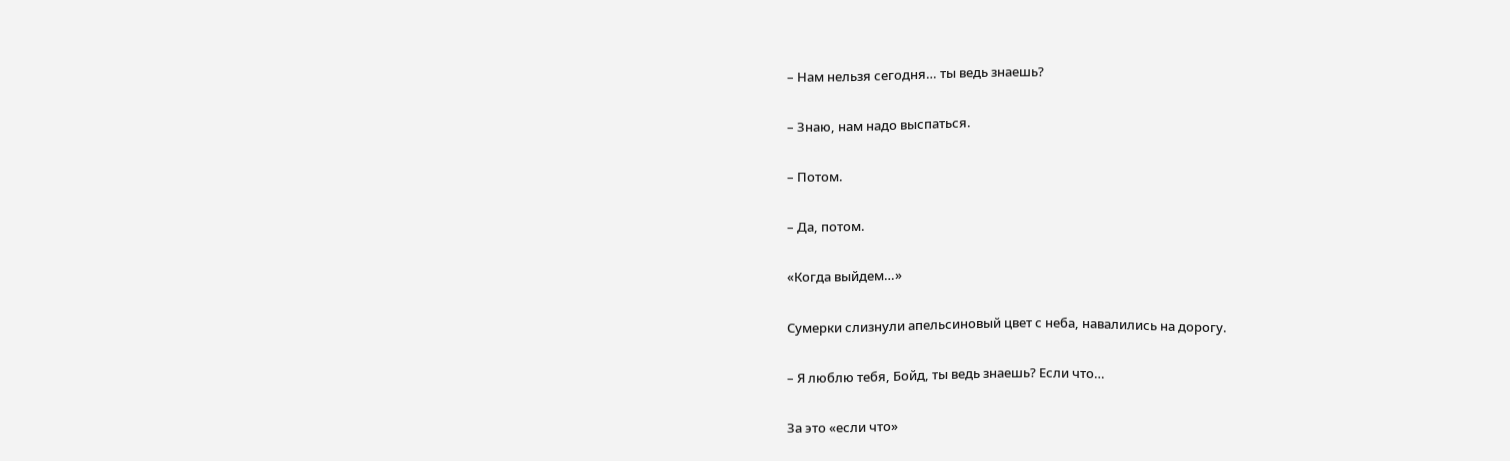– Нам нельзя сегодня… ты ведь знаешь?

– Знаю, нам надо выспаться.

– Потом.

– Да, потом.

«Когда выйдем…»

Сумерки слизнули апельсиновый цвет с неба, навалились на дорогу.

– Я люблю тебя, Бойд, ты ведь знаешь? Если что…

За это «если что»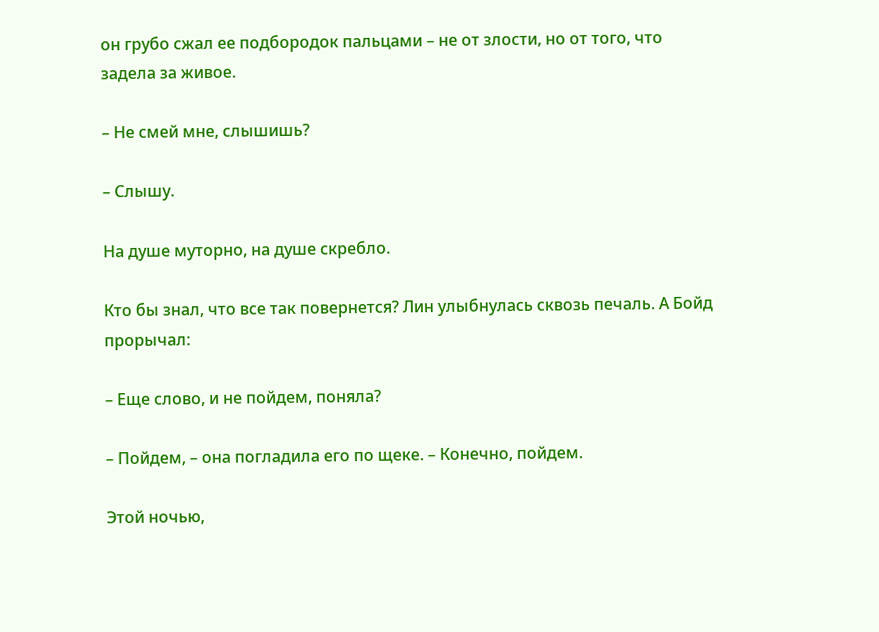он грубо сжал ее подбородок пальцами – не от злости, но от того, что задела за живое.

– Не смей мне, слышишь?

– Слышу.

На душе муторно, на душе скребло.

Кто бы знал, что все так повернется? Лин улыбнулась сквозь печаль. А Бойд прорычал:

– Еще слово, и не пойдем, поняла?

– Пойдем, – она погладила его по щеке. – Конечно, пойдем.

Этой ночью,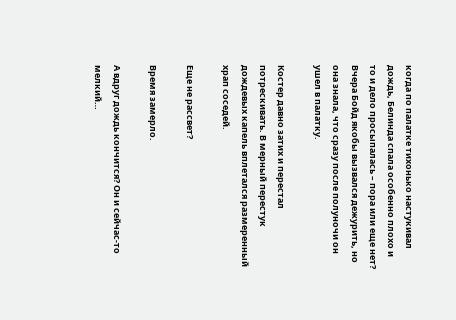когда по палатке тихонько настукивал дождь, Белинда спала особенно плохо и то и дело просыпалась – пора или еще нет? Вчера Бойд якобы вызвался дежурить, но она знала, что сразу после полуночи он ушел в палатку.

Костер давно затих и перестал потрескивать. В мерный перестук дождевых капель вплетался размеренный храп соседей.

Еще не рассвет?

Время замерло.

А вдруг дождь кончится? Он и сейчас-то мелкий…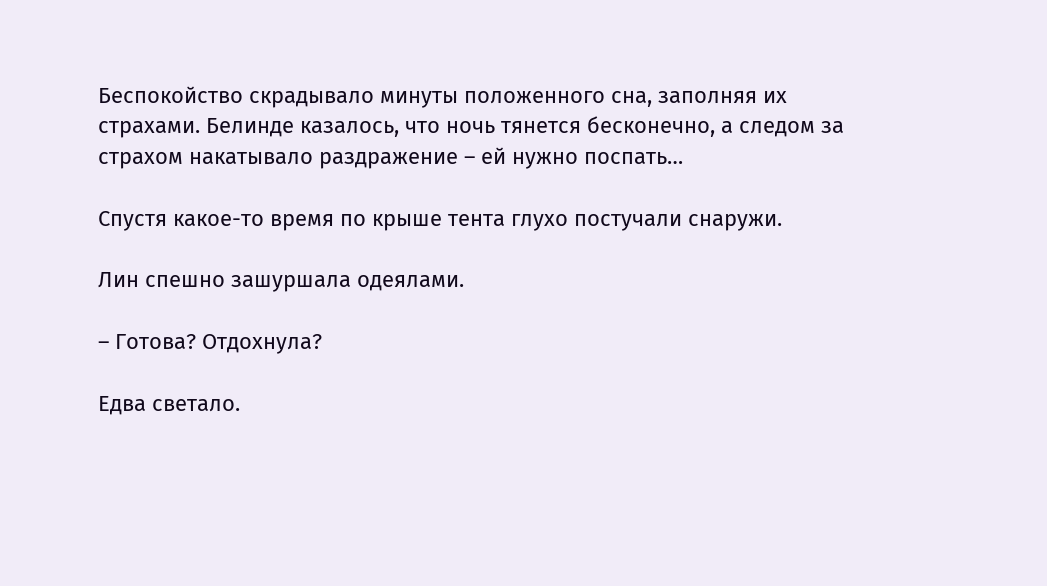Беспокойство скрадывало минуты положенного сна, заполняя их страхами. Белинде казалось, что ночь тянется бесконечно, а следом за страхом накатывало раздражение – ей нужно поспать…

Спустя какое-то время по крыше тента глухо постучали снаружи.

Лин спешно зашуршала одеялами.

– Готова? Отдохнула?

Едва светало.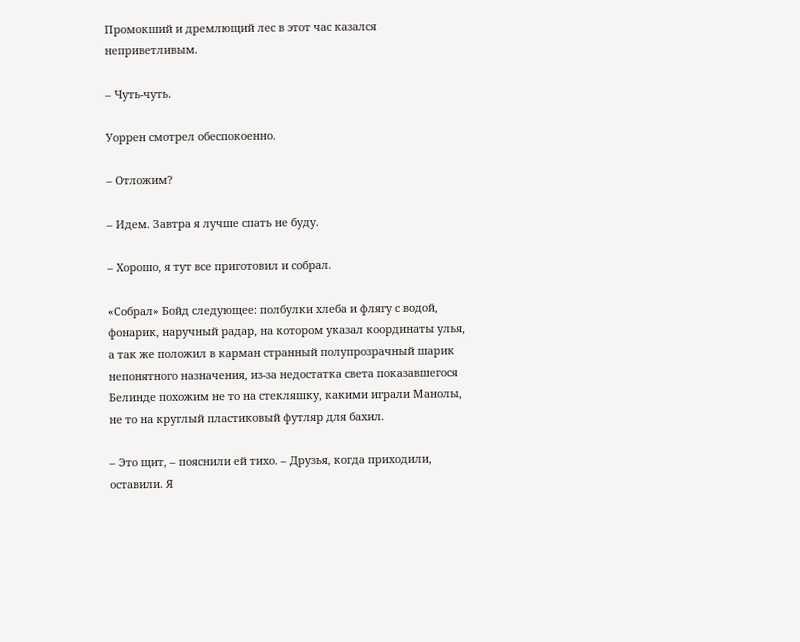Промокший и дремлющий лес в этот час казался неприветливым.

– Чуть-чуть.

Уоррен смотрел обеспокоенно.

– Отложим?

– Идем. Завтра я лучше спать не буду.

– Хорошо, я тут все приготовил и собрал.

«Собрал» Бойд следующее: полбулки хлеба и флягу с водой, фонарик, наручный радар, на котором указал координаты улья, а так же положил в карман странный полупрозрачный шарик непонятного назначения, из-за недостатка света показавшегося Белинде похожим не то на стекляшку, какими играли Манолы, не то на круглый пластиковый футляр для бахил.

– Это щит, – пояснили ей тихо. – Друзья, когда приходили, оставили. Я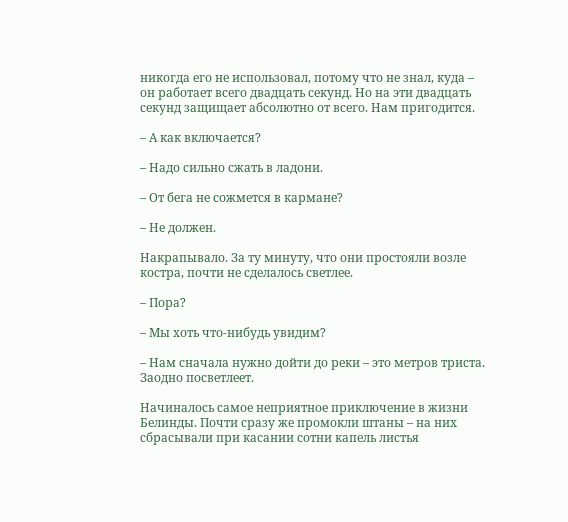никогда его не использовал, потому что не знал, куда – он работает всего двадцать секунд. Но на эти двадцать секунд защищает абсолютно от всего. Нам пригодится.

– А как включается?

– Надо сильно сжать в ладони.

– От бега не сожмется в кармане?

– Не должен.

Накрапывало. За ту минуту, что они простояли возле костра, почти не сделалось светлее.

– Пора?

– Мы хоть что-нибудь увидим?

– Нам сначала нужно дойти до реки – это метров триста. Заодно посветлеет.

Начиналось самое неприятное приключение в жизни Белинды. Почти сразу же промокли штаны – на них сбрасывали при касании сотни капель листья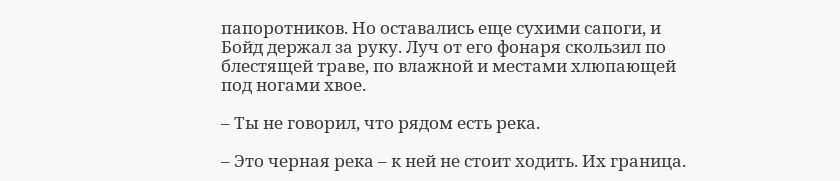папоротников. Но оставались еще сухими сапоги, и Бойд держал за руку. Луч от его фонаря скользил по блестящей траве, по влажной и местами хлюпающей под ногами хвое.

– Ты не говорил, что рядом есть река.

– Это черная река – к ней не стоит ходить. Их граница.